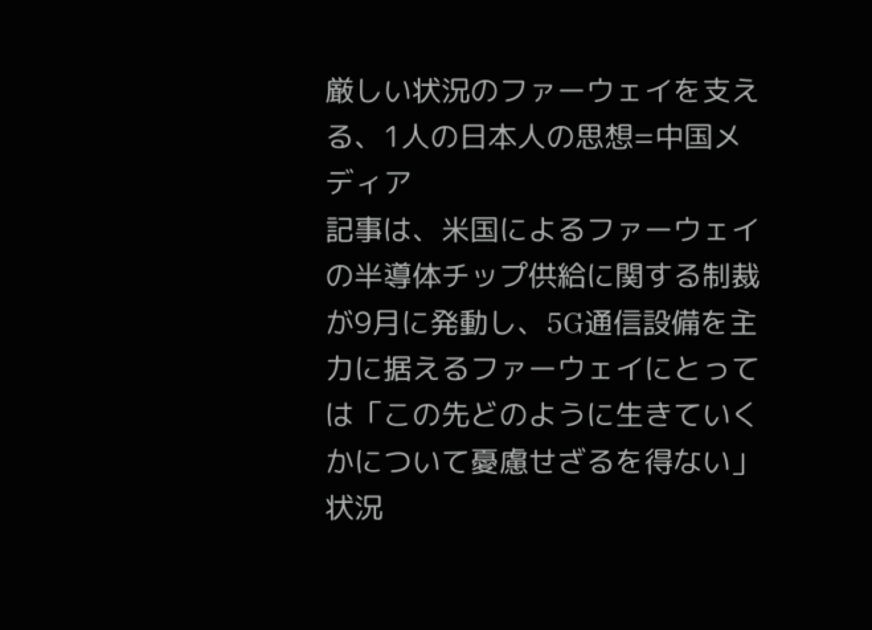厳しい状況のファーウェイを支える、1人の日本人の思想=中国メディア
記事は、米国によるファーウェイの半導体チップ供給に関する制裁が9月に発動し、5G通信設備を主力に据えるファーウェイにとっては「この先どのように生きていくかについて憂慮せざるを得ない」状況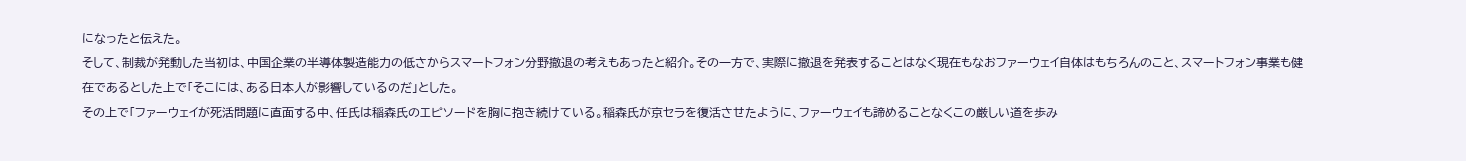になったと伝えた。
そして、制裁が発動した当初は、中国企業の半導体製造能力の低さからスマートフォン分野撤退の考えもあったと紹介。その一方で、実際に撤退を発表することはなく現在もなおファーウェイ自体はもちろんのこと、スマートフォン事業も健在であるとした上で「そこには、ある日本人が影響しているのだ」とした。
その上で「ファーウェイが死活問題に直面する中、任氏は稲森氏のエピソードを胸に抱き続けている。稲森氏が京セラを復活させたように、ファーウェイも諦めることなくこの厳しい道を歩み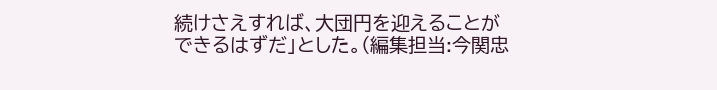続けさえすれば、大団円を迎えることができるはずだ」とした。(編集担当:今関忠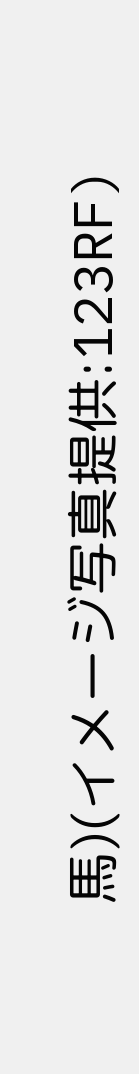馬)(イメージ写真提供:123RF)